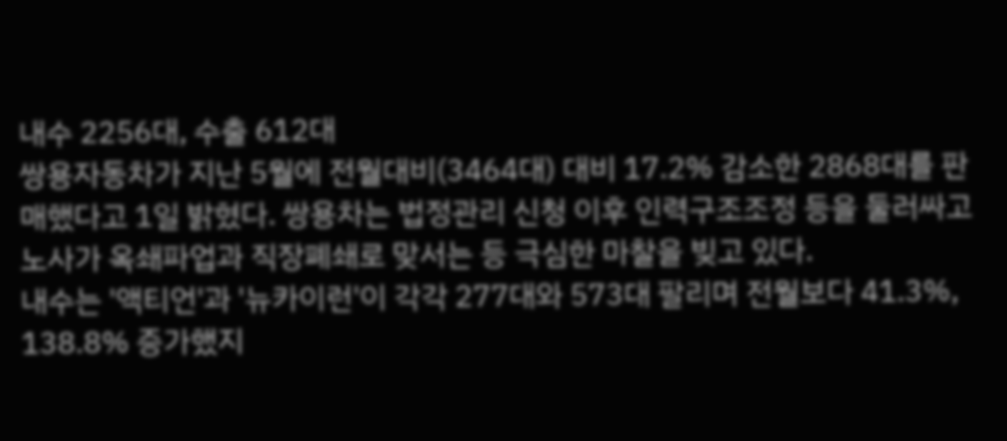내수 2256대, 수출 612대
쌍용자동차가 지난 5월에 전월대비(3464대) 대비 17.2% 감소한 2868대를 판매했다고 1일 밝혔다. 쌍용차는 법정관리 신청 이후 인력구조조정 등을 둘러싸고 노사가 옥쇄파업과 직장폐쇄로 맞서는 등 극심한 마찰을 빚고 있다.
내수는 '액티언'과 '뉴카이런'이 각각 277대와 573대 팔리며 전월보다 41.3%, 138.8% 증가했지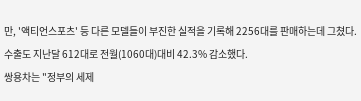만, '액티언스포츠' 등 다른 모델들이 부진한 실적을 기록해 2256대를 판매하는데 그쳤다. 수출도 지난달 612대로 전월(1060대)대비 42.3% 감소했다.
쌍용차는 "정부의 세제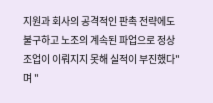지원과 회사의 공격적인 판촉 전략에도 불구하고 노조의 계속된 파업으로 정상조업이 이뤄지지 못해 실적이 부진했다"며 "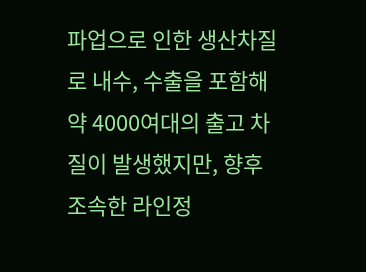파업으로 인한 생산차질로 내수, 수출을 포함해 약 4000여대의 출고 차질이 발생했지만, 향후 조속한 라인정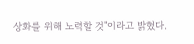상화를 위해 노력할 것"이라고 밝혔다.